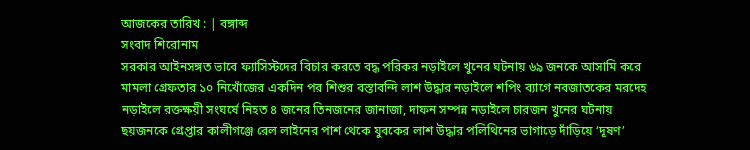আজকের তারিখ : | বঙ্গাব্দ
সংবাদ শিরোনাম
সরকার আইনসঙ্গত ভাবে ফ্যাসিস্টদের বিচার করতে বদ্ধ পরিকর নড়াইলে খুনের ঘটনায় ৬৯ জনকে আসামি করে মামলা গ্রেফতার ১০ নিখোঁজের একদিন পর শিশুর বস্তাবন্দি লাশ উদ্ধার নড়াইলে শপিং ব্যাগে নবজাতকের মরদেহ নড়াইলে রক্তক্ষয়ী সংঘর্ষে নিহত ৪ জনের তিনজনের জানাজা, দাফন সম্পন্ন নড়াইলে চারজন খুনের ঘটনায় ছয়জনকে গ্রেপ্তার কালীগঞ্জে রেল লাইনের পাশ থেকে যুবকের লাশ উদ্ধার পলিথিনের ভাগাড়ে দাঁড়িয়ে ‘দূষণ’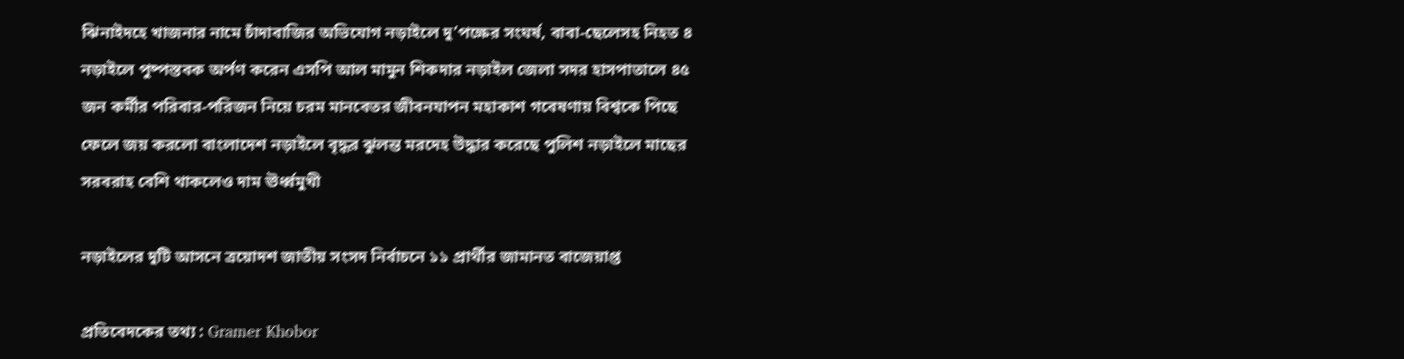ঝিনাইদহে খাজনার নামে চাঁদাবাজির অভিযোগ নড়াইলে দু’পক্ষের সংঘর্ষ, বাবা-ছেলেসহ নিহত ৪ নড়াইলে পুষ্পস্তবক অর্পণ করেন এসপি আল মামুন শিকদার নড়াইল জেলা সদর হাসপাতালে ৪৫ জন কর্মীর পরিবার-পরিজন নিয়ে চরম মানবেতর জীবনযাপন মহাকাশ গবেষণায় বিশ্বকে পিছে ফেলে জয় করলো বাংলাদেশ নড়াইলে বৃদ্ধর ঝুলন্ত মরদেহ উদ্ধার করেছে পুলিশ নড়াইলে মাছের সরবরাহ বেশি থাকলেও দাম ঊর্ধ্বমুখী

নড়াইলের দুটি আসনে ত্রয়োদশ জাতীয় সংসদ নির্বাচনে ১১ প্রার্থীর জামানত বাজেয়াপ্ত

প্রতিবেদকের তথ্য : Gramer Khobor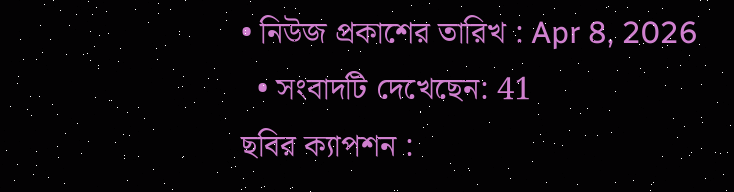• নিউজ প্রকাশের তারিখ : Apr 8, 2026
  • সংবাদটি দেখেছেন: 41
ছবির ক্যাপশন :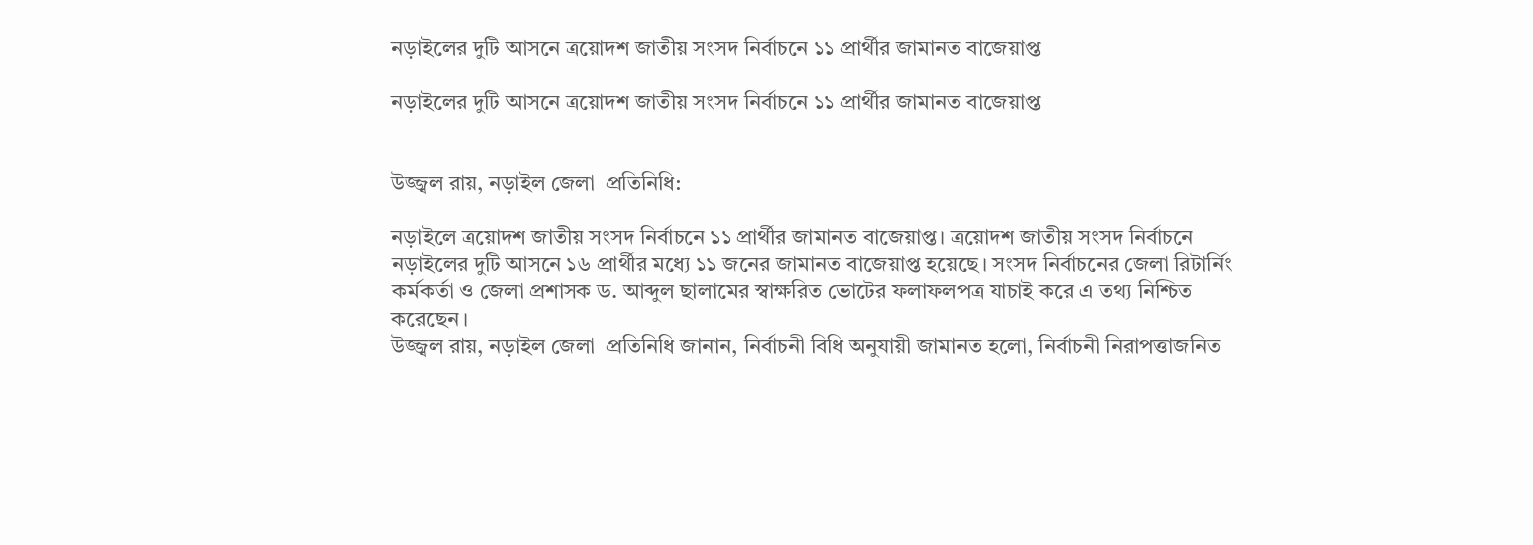নড়াইলের দুটি আসনে ত্রয়োদশ জাতীয় সংসদ নির্বাচনে ১১ প্রার্থীর জামানত বাজেয়াপ্ত

নড়াইলের দুটি আসনে ত্রয়োদশ জাতীয় সংসদ নির্বাচনে ১১ প্রার্থীর জামানত বাজেয়াপ্ত


উজ্জ্বল রায়, নড়াইল জেলা  প্রতিনিধি:

নড়াইলে ত্রয়োদশ জাতীয় সংসদ নির্বাচনে ১১ প্রার্থীর জামানত বাজেয়াপ্ত। ত্রয়োদশ জাতীয় সংসদ নির্বাচনে নড়াইলের দুটি আসনে ১৬ প্রার্থীর মধ্যে ১১ জনের জামানত বাজেয়াপ্ত হয়েছে। সংসদ নির্বাচনের জেলা রিটার্নিং কর্মকর্তা ও জেলা প্রশাসক ড. আব্দুল ছালামের স্বাক্ষরিত ভোটের ফলাফলপত্র যাচাই করে এ তথ্য নিশ্চিত করেছেন।
উজ্জ্বল রায়, নড়াইল জেলা  প্রতিনিধি জানান, নির্বাচনী বিধি অনুযায়ী জামানত হলো, নির্বাচনী নিরাপত্তাজনিত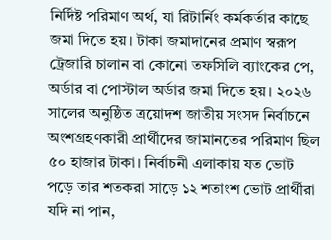নির্দিষ্ট পরিমাণ অর্থ, যা রিটার্নিং কর্মকর্তার কাছে জমা দিতে হয়। টাকা জমাদানের প্রমাণ স্বরূপ ট্রেজারি চালান বা কোনো তফসিলি ব্যাংকের পে, অর্ডার বা পোস্টাল অর্ডার জমা দিতে হয়। ২০২৬ সালের অনুষ্ঠিত ত্রয়োদশ জাতীয় সংসদ নির্বাচনে অংশগ্রহণকারী প্রার্থীদের জামানতের পরিমাণ ছিল ৫০ হাজার টাকা। নির্বাচনী এলাকায় যত ভোট পড়ে তার শতকরা সাড়ে ১২ শতাংশ ভোট প্রার্থীরা যদি না পান,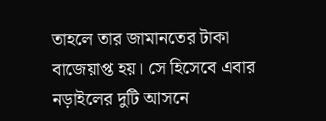তাহলে তার জামানতের টাকা বাজেয়াপ্ত হয়। সে হিসেবে এবার নড়াইলের দুটি আসনে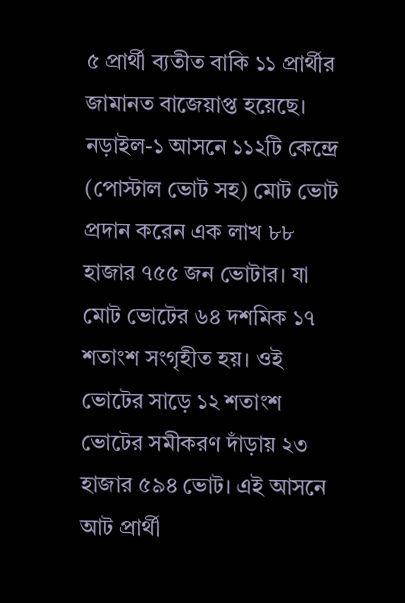৫ প্রার্থী ব্যতীত বাকি ১১ প্রার্থীর জামানত বাজেয়াপ্ত হয়েছে।
নড়াইল-১ আসনে ১১২টি কেন্দ্রে (পোস্টাল ভোট সহ) মোট ভোট প্রদান করেন এক লাখ ৮৮ হাজার ৭৫৫ জন ভোটার। যা মোট ভোটের ৬৪ দশমিক ১৭ শতাংশ সংগৃহীত হয়। ওই ভোটের সাড়ে ১২ শতাংশ ভোটের সমীকরণ দাঁড়ায় ২৩ হাজার ৫৯৪ ভোট। এই আসনে আট প্রার্থী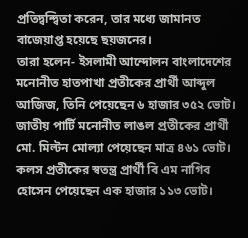প্রতিদ্বন্দ্বিতা করেন, তার মধ্যে জামানত বাজেয়াপ্ত হয়েছে ছয়জনের।
তারা হলেন- ইসলামী আন্দোলন বাংলাদেশের মনোনীত হাতপাখা প্রতীকের প্রার্থী আব্দুল আজিজ, তিনি পেয়েছেন ৬ হাজার ৩৫২ ভোট। জাতীয় পার্টি মনোনীত লাঙল প্রতীকের প্রার্থী মো. মিল্টন মোল্যা পেয়েছেন মাত্র ৪৬১ ভোট। কলস প্রতীকের স্বতন্ত্র প্রার্থী বি এম নাগিব হোসেন পেয়েছেন এক হাজার ১১৩ ভোট।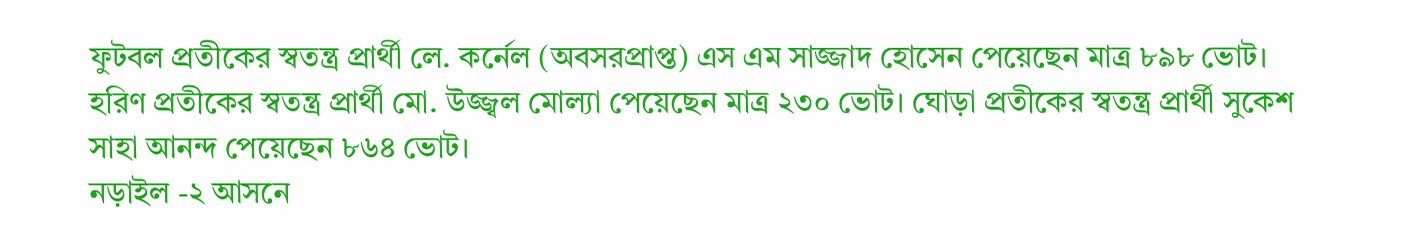ফুটবল প্রতীকের স্বতন্ত্র প্রার্থী লে. কর্নেল (অবসরপ্রাপ্ত) এস এম সাজ্জাদ হোসেন পেয়েছেন মাত্র ৮৯৮ ভোট। হরিণ প্রতীকের স্বতন্ত্র প্রার্থী মো. উজ্জ্বল মোল্যা পেয়েছেন মাত্র ২৩০ ভোট। ঘোড়া প্রতীকের স্বতন্ত্র প্রার্থী সুকেশ সাহা আনন্দ পেয়েছেন ৮৬৪ ভোট।
নড়াইল -২ আসনে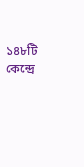১৪৮টি কেন্দ্রে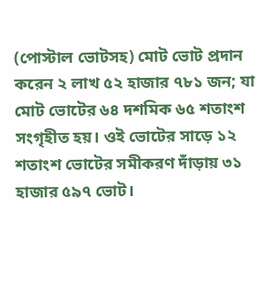(পোস্টাল ভোটসহ) মোট ভোট প্রদান করেন ২ লাখ ৫২ হাজার ৭৮১ জন; যা মোট ভোটের ৬৪ দশমিক ৬৫ শতাংশ সংগৃহীত হয়। ওই ভোটের সাড়ে ১২ শতাংশ ভোটের সমীকরণ দাঁড়ায় ৩১ হাজার ৫৯৭ ভোট।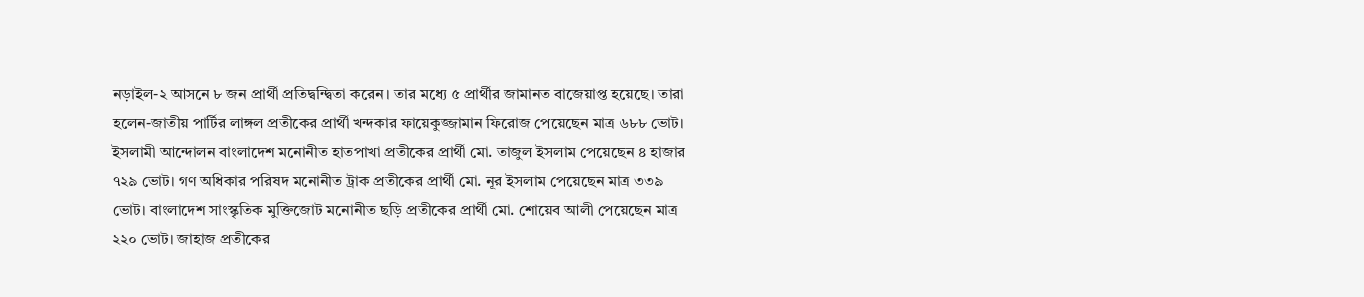নড়াইল-২ আসনে ৮ জন প্রার্থী প্রতিদ্বন্দ্বিতা করেন। তার মধ্যে ৫ প্রার্থীর জামানত বাজেয়াপ্ত হয়েছে। তারা হলেন-জাতীয় পার্টির লাঙ্গল প্রতীকের প্রার্থী খন্দকার ফায়েকুজ্জামান ফিরোজ পেয়েছেন মাত্র ৬৮৮ ভোট। ইসলামী আন্দোলন বাংলাদেশ মনোনীত হাতপাখা প্রতীকের প্রার্থী মো. তাজুল ইসলাম পেয়েছেন ৪ হাজার ৭২৯ ভোট। গণ অধিকার পরিষদ মনোনীত ট্রাক প্রতীকের প্রার্থী মো. নূর ইসলাম পেয়েছেন মাত্র ৩৩৯ ভোট। বাংলাদেশ সাংস্কৃতিক মুক্তিজোট মনোনীত ছড়ি প্রতীকের প্রার্থী মো. শোয়েব আলী পেয়েছেন মাত্র ২২০ ভোট। জাহাজ প্রতীকের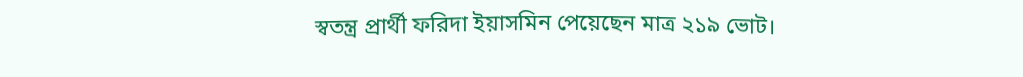স্বতন্ত্র প্রার্থী ফরিদা ইয়াসমিন পেয়েছেন মাত্র ২১৯ ভোট।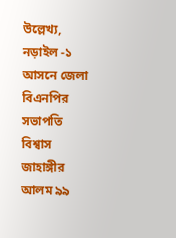উল্লেখ্য, নড়াইল -১ আসনে জেলা বিএনপির সভাপতি বিশ্বাস জাহাঙ্গীর আলম ৯৯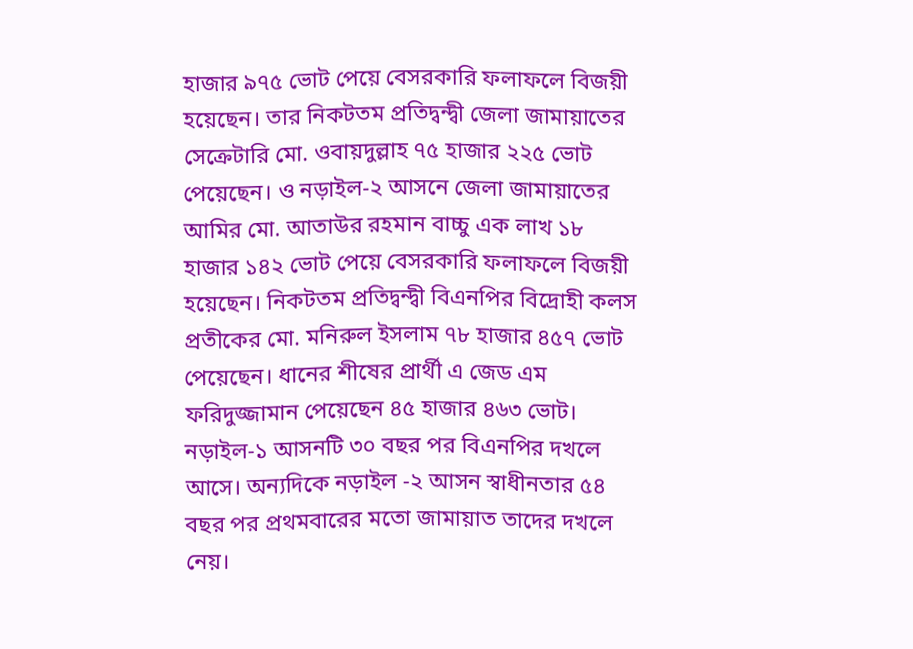হাজার ৯৭৫ ভোট পেয়ে বেসরকারি ফলাফলে বিজয়ী হয়েছেন। তার নিকটতম প্রতিদ্বন্দ্বী জেলা জামায়াতের সেক্রেটারি মো. ওবায়দুল্লাহ ৭৫ হাজার ২২৫ ভোট পেয়েছেন। ও নড়াইল-২ আসনে জেলা জামায়াতের আমির মো. আতাউর রহমান বাচ্চু এক লাখ ১৮ হাজার ১৪২ ভোট পেয়ে বেসরকারি ফলাফলে বিজয়ী হয়েছেন। নিকটতম প্রতিদ্বন্দ্বী বিএনপির বিদ্রোহী কলস প্রতীকের মো. মনিরুল ইসলাম ৭৮ হাজার ৪৫৭ ভোট পেয়েছেন। ধানের শীষের প্রার্থী এ জেড এম ফরিদুজ্জামান পেয়েছেন ৪৫ হাজার ৪৬৩ ভোট।
নড়াইল-১ আসনটি ৩০ বছর পর বিএনপির দখলে আসে। অন্যদিকে নড়াইল -২ আসন স্বাধীনতার ৫৪ বছর পর প্রথমবারের মতো জামায়াত তাদের দখলে নেয়।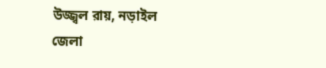উজ্জ্বল রায়, নড়াইল জেলা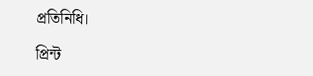প্রতিনিধি।

প্রিন্ট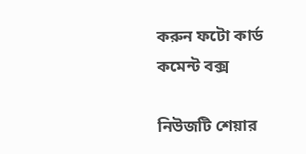করুন ফটো কার্ড
কমেন্ট বক্স

নিউজটি শেয়ার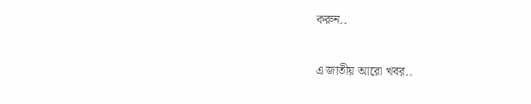করুন..

এ জাতীয় আরো খবর..